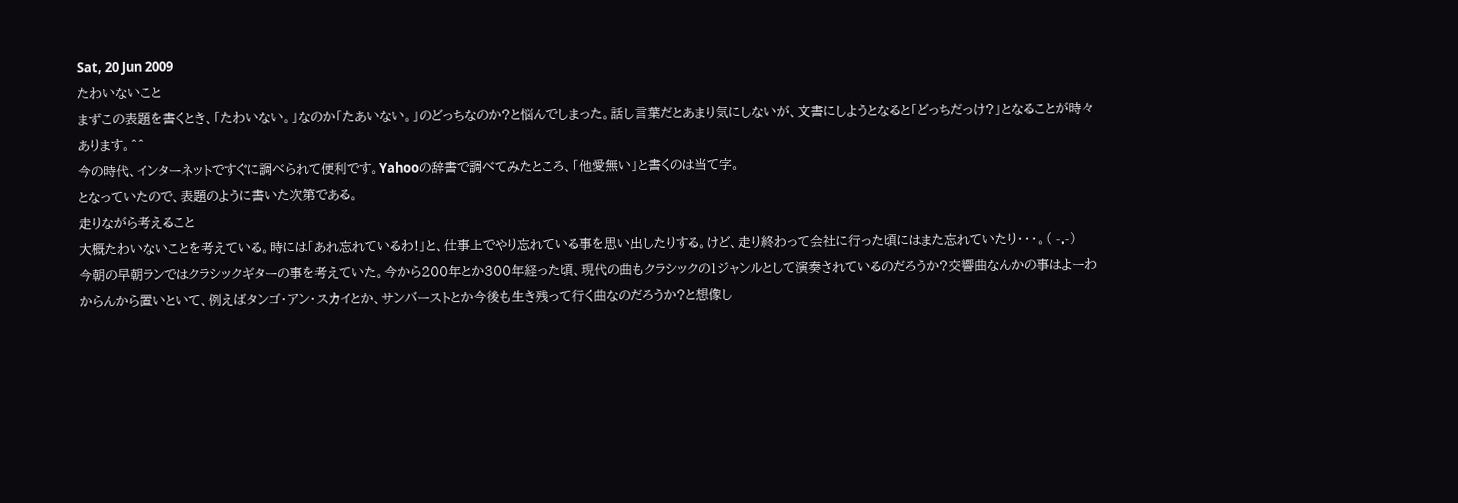Sat, 20 Jun 2009
たわいないこと
まずこの表題を書くとき、「たわいない。」なのか「たあいない。」のどっちなのか?と悩んでしまった。話し言葉だとあまり気にしないが、文書にしようとなると「どっちだっけ?」となることが時々あります。^^
今の時代、インターネットですぐに調べられて便利です。Yahooの辞書で調べてみたところ、「他愛無い」と書くのは当て字。
となっていたので、表題のように書いた次第である。
走りながら考えること
大概たわいないことを考えている。時には「あれ忘れているわ!」と、仕事上でやり忘れている事を思い出したりする。けど、走り終わって会社に行った頃にはまた忘れていたり・・・。( -.-)
今朝の早朝ランではクラシックギターの事を考えていた。今から200年とか300年経った頃、現代の曲もクラシックの1ジャンルとして演奏されているのだろうか?交響曲なんかの事はよーわからんから置いといて、例えばタンゴ・アン・スカイとか、サンバーストとか今後も生き残って行く曲なのだろうか?と想像し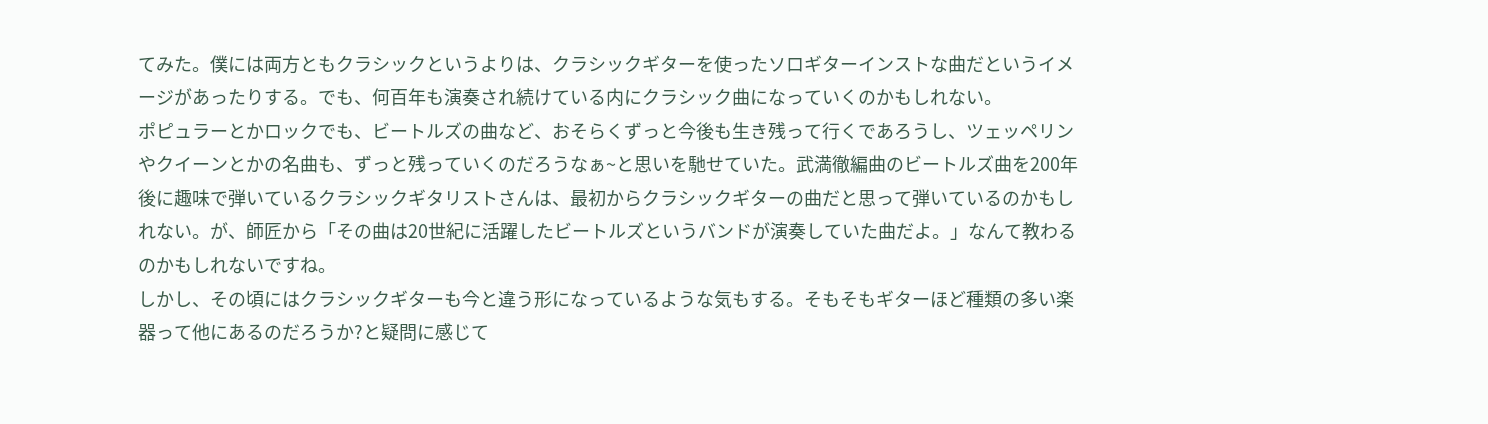てみた。僕には両方ともクラシックというよりは、クラシックギターを使ったソロギターインストな曲だというイメージがあったりする。でも、何百年も演奏され続けている内にクラシック曲になっていくのかもしれない。
ポピュラーとかロックでも、ビートルズの曲など、おそらくずっと今後も生き残って行くであろうし、ツェッペリンやクイーンとかの名曲も、ずっと残っていくのだろうなぁ~と思いを馳せていた。武満徹編曲のビートルズ曲を200年後に趣味で弾いているクラシックギタリストさんは、最初からクラシックギターの曲だと思って弾いているのかもしれない。が、師匠から「その曲は20世紀に活躍したビートルズというバンドが演奏していた曲だよ。」なんて教わるのかもしれないですね。
しかし、その頃にはクラシックギターも今と違う形になっているような気もする。そもそもギターほど種類の多い楽器って他にあるのだろうか?と疑問に感じて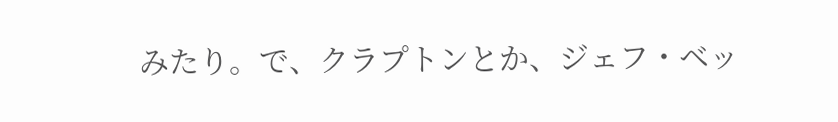みたり。で、クラプトンとか、ジェフ・ベッ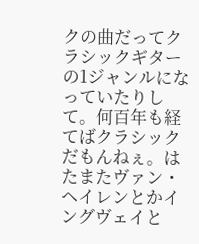クの曲だってクラシックギターの1ジャンルになっていたりして。何百年も経てばクラシックだもんねぇ。はたまたヴァン・ヘイレンとかイングヴェイと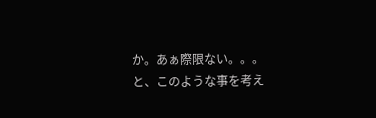か。あぁ際限ない。。。
と、このような事を考え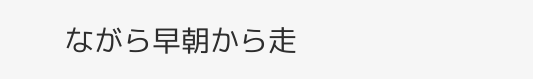ながら早朝から走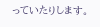っていたりします。